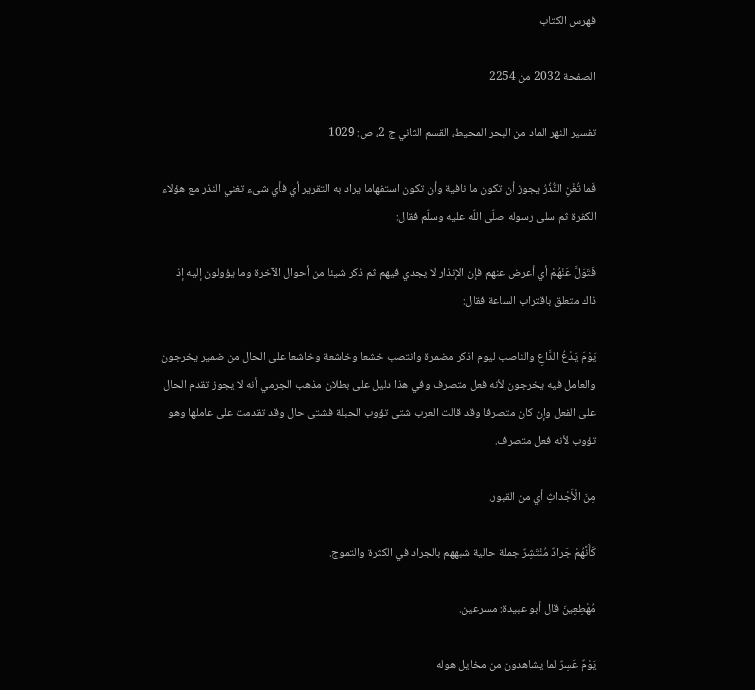فهرس الكتاب

الصفحة 2032 من 2254

تفسير النهر الماد من البحر المحيط، القسم الثاني ج 2، ص: 1029

فَما تُغْنِ النُّذُرُ يجوز أن تكون ما نافية وأن تكون استفهاما يراد به التقرير أي فأي شىء تغني النذر مع هؤلاء الكفرة ثم سلى رسوله صلّى اللّه عليه وسلّم فقال:

فَتَوَلَّ عَنْهُمْ أي أعرض عنهم فإن الإنذار لا يجدي فيهم ثم ذكر شيئا من أحوال الآخرة وما يؤولون إليه إذ ذاك متعلق باقتراب الساعة فقال:

يَوْمَ يَدْعُ الدَّاعِ والناصب ليوم اذكر مضمرة وانتصب خشعا وخاشعة وخاشعا على الحال من ضمير يخرجون والعامل فيه يخرجون لأنه فعل متصرف وفي هذا دليل على بطلان مذهب الجرمي أنه لا يجوز تقدم الحال على الفعل وإن كان متصرفا وقد قالت العرب شتى تؤوب الحبلة فشتى حال وقد تقدمت على عاملها وهو تؤوب لأنه فعل متصرف.

مِنَ الْأَجْداثِ أي من القبور.

كَأَنَّهُمْ جَرادٌ مُنْتَشِرٌ جملة حالية شبههم بالجراد في الكثرة والتموج.

مُهْطِعِينَ قال أبو عبيدة: مسرعين.

يَوْمٌ عَسِرٌ لما يشاهدون من مخايل هوله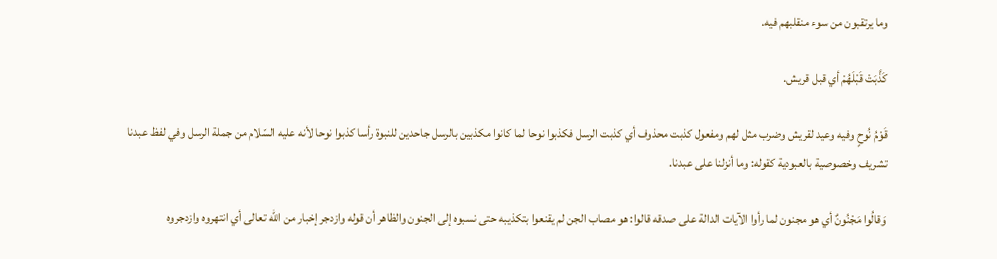وما يرتقبون من سوء منقلبهم فيه.

كَذَّبَتْ قَبْلَهُمْ أي قبل قريش.

قَوْمُ نُوحٍ وفيه وعيد لقريش وضرب مثل لهم ومفعول كذبت محذوف أي كذبت الرسل فكذبوا نوحا لما كانوا مكذبين بالرسل جاحدين للنبوة رأسا كذبوا نوحا لأنه عليه السّلام من جملة الرسل وفي لفظ عبدنا تشريف وخصوصية بالعبودية كقوله: وما أنزلنا على عبدنا.

وَقالُوا مَجْنُونٌ أي هو مجنون لما رأوا الآيات الدالة على صدقه قالوا: هو مصاب الجن لم يقنعوا بتكذيبه حتى نسبوه إلى الجنون والظاهر أن قوله وازدجر إخبار من اللّه تعالى أي انتهروه وازدجروه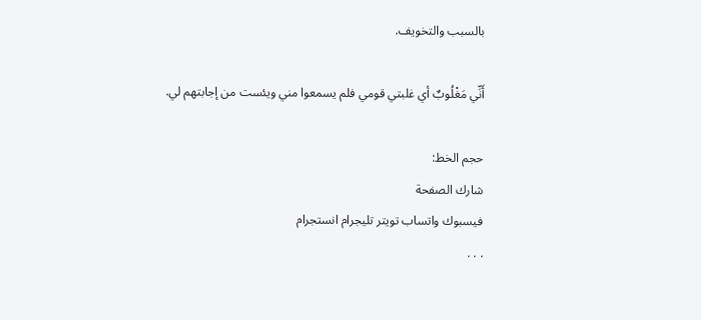بالسبب والتخويف.

أَنِّي مَغْلُوبٌ أي غلبتي قومي فلم يسمعوا مني ويئست من إجابتهم لي.

حجم الخط:
شارك الصفحة
فيسبوك واتساب تويتر تليجرام انستجرام
. . .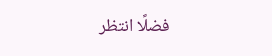فضلًا انتظر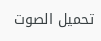تحميل الصوت